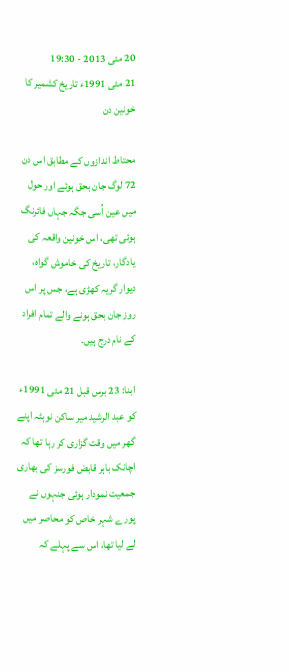20 مئی 2013 - 19:30
21 مئی 1991ء تاریخ کشمیر کا خونین دن

محتاط اندازوں کے مطابق اس دن 72 لوگ جان بحق ہوئے اور حول میں عین اُسی جگہ جہاں فائرنگ ہوئی تھی، اس خونین واقعہ کی یادگار، تاریخ کی خاموش گواہ، دیوار گریہ کھڑی ہے، جس پر اس روز جان بحق ہونے والے تمام افراد کے نام درج ہیں۔

ابنا: 23 برس قبل 21 مئی 1991ء کو عبد الرشید میر ساکن نوہٹہ اپنے گھر میں وقت گزاری کر رہا تھا کہ اچانک باہر قابض فورسز کی بھاری جمعیت نمودار ہوئی جنہوں نے پورے شہر خاص کو محاصر میں لے لیا تھا، اس سے پہلے کہ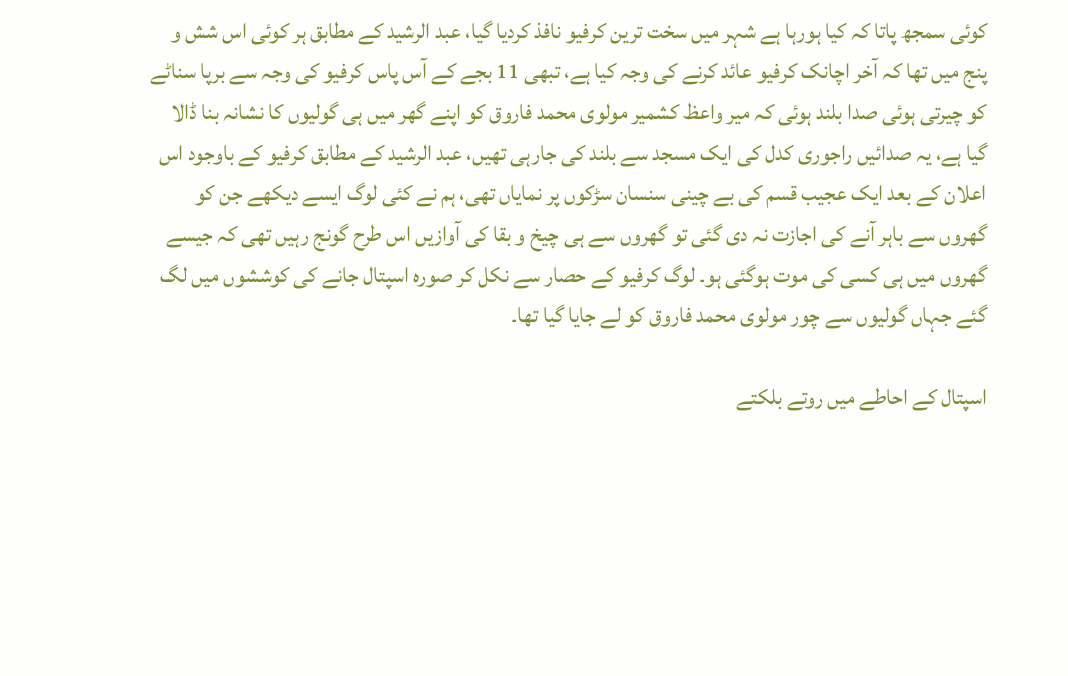کوئی سمجھ پاتا کہ کیا ہورہا ہے شہر میں سخت ترین کرفیو نافذ کردیا گیا، عبد الرشید کے مطابق ہر کوئی اس شش و پنج میں تھا کہ آخر اچانک کرفیو عائد کرنے کی وجہ کیا ہے، تبھی 11 بجے کے آس پاس کرفیو کی وجہ سے برپا سناٹے کو چیرتی ہوئی صدا بلند ہوئی کہ میر واعظ کشمیر مولوی محمد فاروق کو اپنے گھر میں ہی گولیوں کا نشانہ بنا ڈالا گیا ہے، یہ صدائیں راجوری کدل کی ایک مسجد سے بلند کی جارہی تھیں، عبد الرشید کے مطابق کرفیو کے باوجود اس اعلان کے بعد ایک عجیب قسم کی بے چینی سنسان سڑکوں پر نمایاں تھی، ہم نے کئی لوگ ایسے دیکھے جن کو گھروں سے باہر آنے کی اجازت نہ دی گئی تو گھروں سے ہی چیخ و بقا کی آوازیں اس طرح گونج رہیں تھی کہ جیسے گھروں میں ہی کسی کی موت ہوگئی ہو۔ لوگ کرفیو کے حصار سے نکل کر صورہ اسپتال جانے کی کوششوں میں لگ گئے جہاں گولیوں سے چور مولوی محمد فاروق کو لے جایا گیا تھا۔

اسپتال کے احاطے میں روتے بلکتے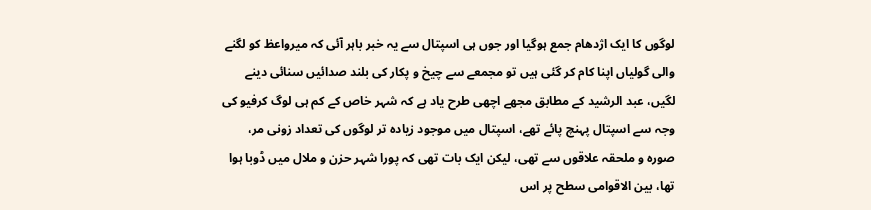لوگوں کا ایک اژدھام جمع ہوگیا اور جوں ہی اسپتال سے یہ خبر باہر آئی کہ میرواعظ کو لگنے والی گولیاں اپنا کام کر گئی ہیں تو مجمعے سے چیخ و پکار کی بلند صدائیں سنائی دینے لگیں، عبد الرشید کے مطابق مجھے اچھی طرح یاد ہے کہ شہر خاص کے کم ہی لوگ کرفیو کی وجہ سے اسپتال پہنچ پائے تھے، اسپتال میں موجود زیادہ تر لوگوں کی تعداد زونی مر، صورہ و ملحقہ علاقوں سے تھی، لیکن ایک بات تھی کہ پورا شہر حزن و ملال میں ڈوبا ہوا تھا، بین الاقوامی سطح پر اس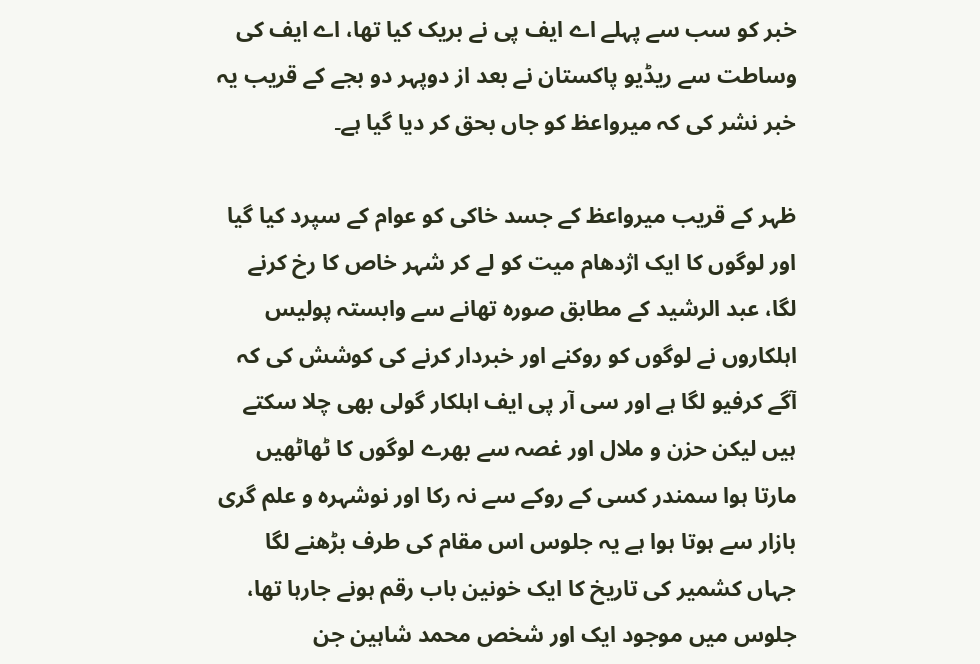خبر کو سب سے پہلے اے ایف پی نے بریک کیا تھا، اے ایف کی وساطت سے ریڈیو پاکستان نے بعد از دوپہر دو بجے کے قریب یہ خبر نشر کی کہ میرواعظ کو جاں بحق کر دیا گیا ہے۔

ظہر کے قریب میرواعظ کے جسد خاکی کو عوام کے سپرد کیا گیا اور لوگوں کا ایک اژدھام میت کو لے کر شہر خاص کا رخ کرنے لگا، عبد الرشید کے مطابق صورہ تھانے سے وابستہ پولیس اہلکاروں نے لوگوں کو روکنے اور خبردار کرنے کی کوشش کی کہ آگے کرفیو لگا ہے اور سی آر پی ایف اہلکار گولی بھی چلا سکتے ہیں لیکن حزن و ملال اور غصہ سے بھرے لوگوں کا ٹھاٹھیں مارتا ہوا سمندر کسی کے روکے سے نہ رکا اور نوشہرہ و علم گری بازار سے ہوتا ہوا ہے یہ جلوس اس مقام کی طرف بڑھنے لگا جہاں کشمیر کی تاریخ کا ایک خونین باب رقم ہونے جارہا تھا، جلوس میں موجود ایک اور شخص محمد شاہین جن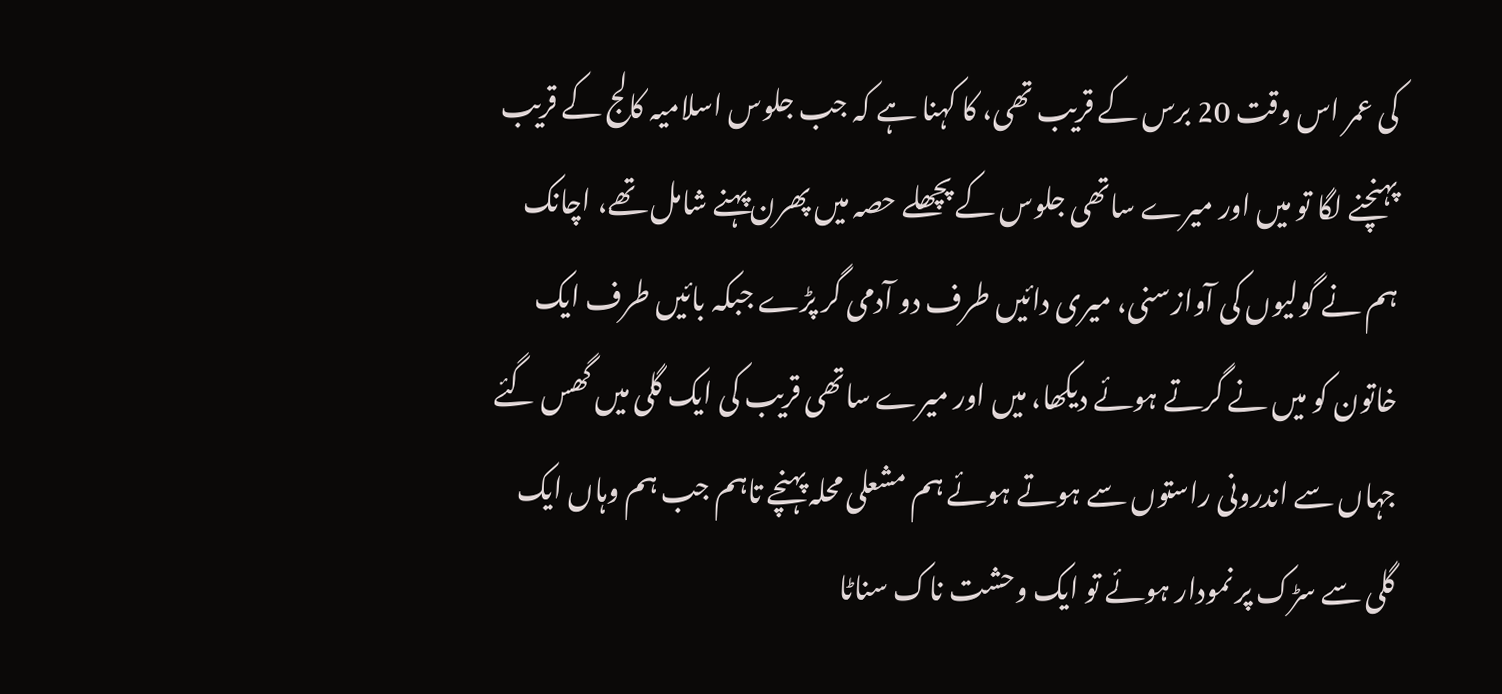کی عمر اس وقت 20 برس کے قریب تھی، کا کہنا ہے کہ جب جلوس اسلامیہ کالج کے قریب پہنچنے لگا تو میں اور میرے ساتھی جلوس کے پچھلے حصہ میں پھرن پہنے شامل تھے، اچانک ہم نے گولیوں کی آوازسنی، میری دائیں طرف دو آدمی گر پڑے جبکہ بائیں طرف ایک خاتون کو میں نے گرتے ہوئے دیکھا، میں اور میرے ساتھی قریب کی ایک گلی میں گھس گئے جہاں سے اندرونی راستوں سے ہوتے ہوئے ہم مشعلی محلہ پہنچے تاہم جب ہم وہاں ایک گلی سے سڑک پر نمودار ہوئے تو ایک وحشت ناک سناٹا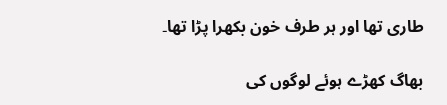طاری تھا اور ہر طرف خون بکھرا پڑا تھا۔

بھاگ کھڑے ہوئے لوگوں کی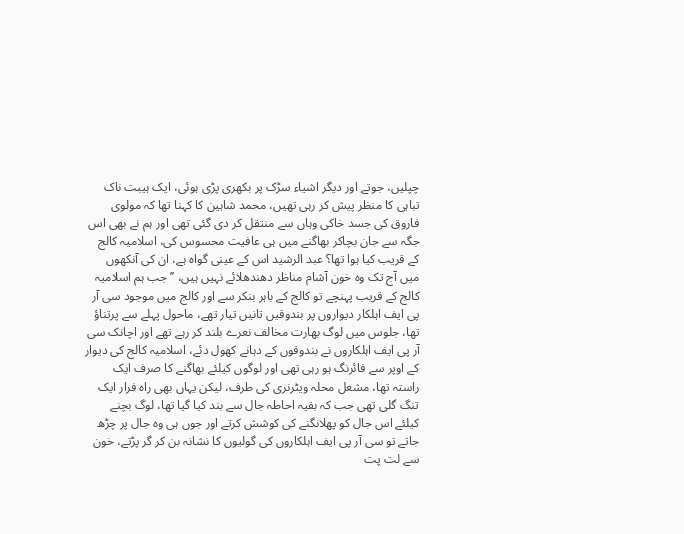چپلیں، جوتے اور دیگر اشیاء سڑک پر بکھری پڑی ہوئی، ایک ہیبت ناک تباہی کا منظر پیش کر رہی تھیں، محمد شاہین کا کہنا تھا کہ مولوی فاروق کی جسد خاکی وہاں سے منتقل کر دی گئی تھی اور ہم نے بھی اس جگہ سے جان بچاکر بھاگنے میں ہی عافیت محسوس کی، اسلامیہ کالج کے قریب کیا ہوا تھا؟ عبد الرشید اس کے عینی گواہ ہے، ان کی آنکھوں میں آج تک وہ خون آشام مناظر دھندھلائے نہیں ہیں، ’’جب ہم اسلامیہ کالج کے قریب پہنچے تو کالج کے باہر بنکر سے اور کالج میں موجود سی آر پی ایف اہلکار دیواروں پر بندوقیں تانیں تیار تھے، ماحول پہلے سے پرتناؤ تھا، جلوس میں لوگ بھارت مخالف نعرے بلند کر رہے تھے اور اچانک سی آر پی ایف اہلکاروں نے بندوقوں کے دہانے کھول دئے، اسلامیہ کالج کی دیوار کے اوپر سے فائرنگ ہو رہی تھی اور لوگوں کیلئے بھاگنے کا صرف ایک راستہ تھا، مشعل محلہ ویٹرنری کی طرف، لیکن یہاں بھی راہ فرار ایک تنگ گلی تھی جب کہ بقیہ احاطہ جال سے بند کیا گیا تھا، لوگ بچنے کیلئے اس جال کو پھلانگنے کی کوشش کرتے اور جوں ہی وہ جال پر چڑھ جاتے تو سی آر پی ایف اہلکاروں کی گولیوں کا نشانہ بن کر گر پڑتے، خون سے لت پت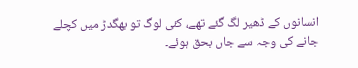انسانوں کے ڈھیر لگ گئے تھے، کئی لوگ تو بھگدڑ میں کچلے جانے کی وجہ سے جاں بحق ہوئے۔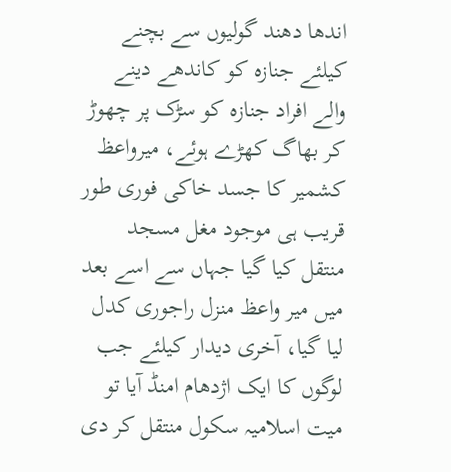اندھا دھند گولیوں سے بچنے کیلئے جنازہ کو کاندھے دینے والے افراد جنازہ کو سڑک پر چھوڑ کر بھاگ کھڑے ہوئے، میرواعظ کشمیر کا جسد خاکی فوری طور قریب ہی موجود مغل مسجد منتقل کیا گیا جہاں سے اسے بعد میں میر واعظ منزل راجوری کدل لیا گیا، آخری دیدار کیلئے جب لوگوں کا ایک اژدھام امنڈ آیا تو میت اسلامیہ سکول منتقل کر دی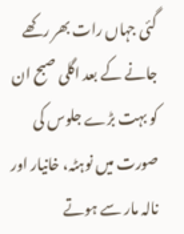گئی جہاں رات بھر رکھے جانے کے بعد اگلی صبح ان کو بہت بڑے جلوس کی صورت میں نوہٹہ، خانیار اور نالہ مار سے ہوتے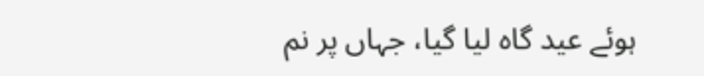ہوئے عید گاہ لیا گیا، جہاں پر نم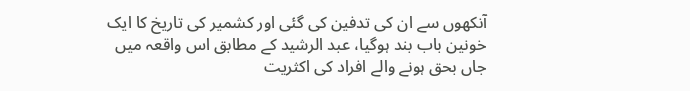آنکھوں سے ان کی تدفین کی گئی اور کشمیر کی تاریخ کا ایک خونین باب بند ہوگیا، عبد الرشید کے مطابق اس واقعہ میں جاں بحق ہونے والے افراد کی اکثریت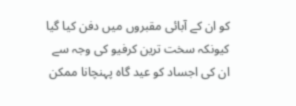کو ان کے آبائی مقبروں میں دفن کیا گیا کیونکہ سخت ترین کرفیو کی وجہ سے ان کی اجساد کو عید گاہ پہنچانا ممکن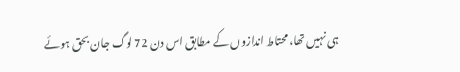ہی نہیں تھا، محتاط اندازوں کے مطابق اس دن 72 لوگ جان بحق ہوئے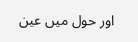اور حول میں عین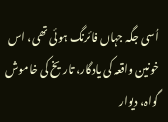اُسی جگہ جہاں فائرنگ ہوئی تھی، اس خونین واقعہ کی یادگار، تاریخ کی خاموش گواہ، دیوار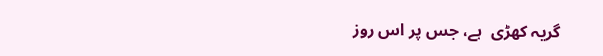گریہ کھڑی  ہے، جس پر اس روز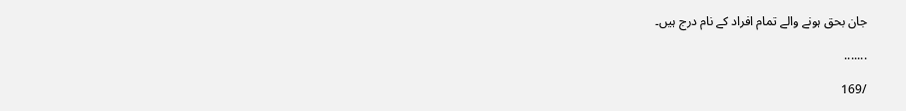جان بحق ہونے والے تمام افراد کے نام درج ہیں۔

.......

/169